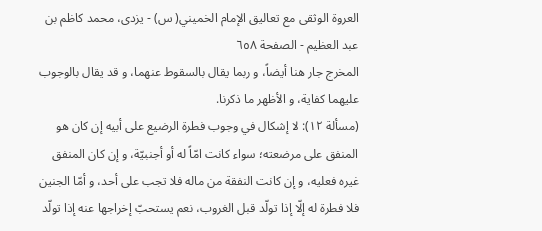العروة الوثقى مع تعاليق الإمام الخميني( س) - يزدى، محمد كاظم بن عبد العظيم - الصفحة ٦٥٨
المخرج جار هنا أيضاً، و ربما يقال بالسقوط عنهما، و قد يقال بالوجوب عليهما كفاية، و الأظهر ما ذكرنا.
(مسألة ١٢): لا إشكال في وجوب فطرة الرضيع على أبيه إن كان هو المنفق على مرضعته؛ سواء كانت امّاً له أو أجنبيّة، و إن كان المنفق غيره فعليه، و إن كانت النفقة من ماله فلا تجب على أحد، و أمّا الجنين فلا فطرة له إلّا إذا تولّد قبل الغروب، نعم يستحبّ إخراجها عنه إذا تولّد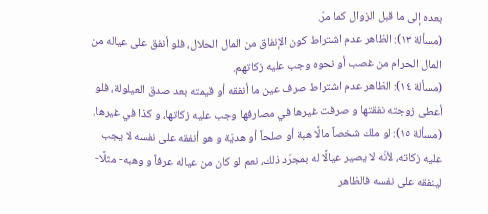بعده إلى ما قبل الزوال كما مرّ.
(مسألة ١٣): الظاهر عدم اشتراط كون الإنفاق من المال الحلال، فلو أنفق على عياله من المال الحرام من غصب أو نحوه وجب عليه زكاتهم.
(مسألة ١٤): الظاهر عدم اشتراط صرف عين ما أنفقه أو قيمته بعد صدق العيلولة، فلو أعطى زوجته نفقتها و صرفت غيرها في مصارفها وجب عليه زكاتها، و كذا في غيرها.
(مسألة ١٥): لو ملك شخصاً مالًا هبة أو صلحاً أو هديّة و هو أنفقه على نفسه لا يجب عليه زكاته، لأنّه لا يصير عيالًا له بمجرّد ذلك، نعم لو كان من عياله عرفاً و وهبه- مثلًا- لينفقه على نفسه فالظاهر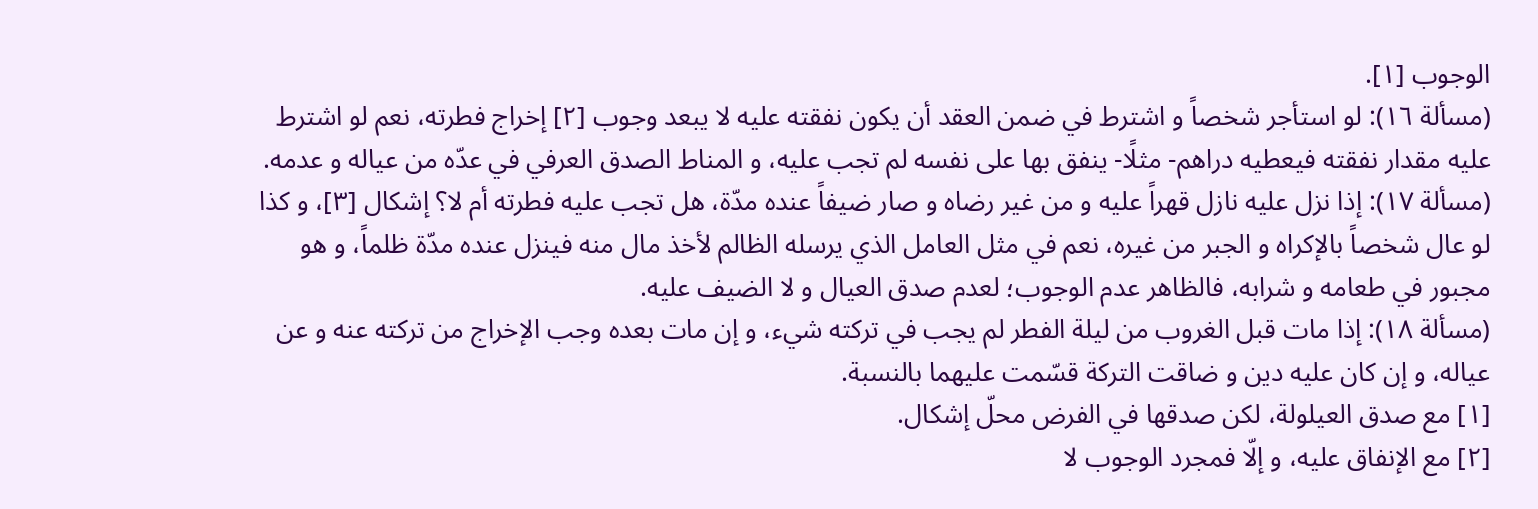الوجوب [١].
(مسألة ١٦): لو استأجر شخصاً و اشترط في ضمن العقد أن يكون نفقته عليه لا يبعد وجوب [٢] إخراج فطرته، نعم لو اشترط عليه مقدار نفقته فيعطيه دراهم- مثلًا- ينفق بها على نفسه لم تجب عليه، و المناط الصدق العرفي في عدّه من عياله و عدمه.
(مسألة ١٧): إذا نزل عليه نازل قهراً عليه و من غير رضاه و صار ضيفاً عنده مدّة، هل تجب عليه فطرته أم لا؟ إشكال [٣]، و كذا لو عال شخصاً بالإكراه و الجبر من غيره، نعم في مثل العامل الذي يرسله الظالم لأخذ مال منه فينزل عنده مدّة ظلماً، و هو مجبور في طعامه و شرابه، فالظاهر عدم الوجوب؛ لعدم صدق العيال و لا الضيف عليه.
(مسألة ١٨): إذا مات قبل الغروب من ليلة الفطر لم يجب في تركته شيء، و إن مات بعده وجب الإخراج من تركته عنه و عن عياله، و إن كان عليه دين و ضاقت التركة قسّمت عليهما بالنسبة.
[١] مع صدق العيلولة، لكن صدقها في الفرض محلّ إشكال.
[٢] مع الإنفاق عليه، و إلّا فمجرد الوجوب لا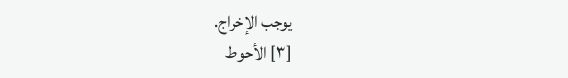يوجب الإخراج.
[٣] الأحوط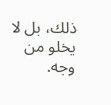ذلك، بل لا يخلو من وجه.